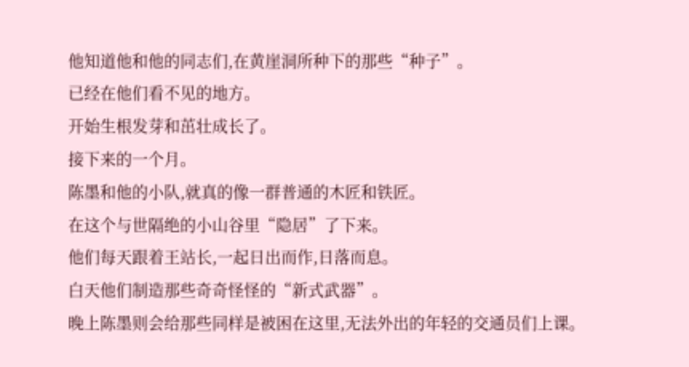他知道他和他的同志们,在黄崖洞所种下的那些“种子”。
已经在他们看不见的地方。
开始生根发芽和茁壮成长了。
接下来的一个月。
陈墨和他的小队,就真的像一群普通的木匠和铁匠。
在这个与世隔绝的小山谷里“隐居”了下来。
他们每天跟着王站长,一起日出而作,日落而息。
白天他们制造那些奇奇怪怪的“新式武器”。
晚上陈墨则会给那些同样是被困在这里,无法外出的年轻的交通员们上课。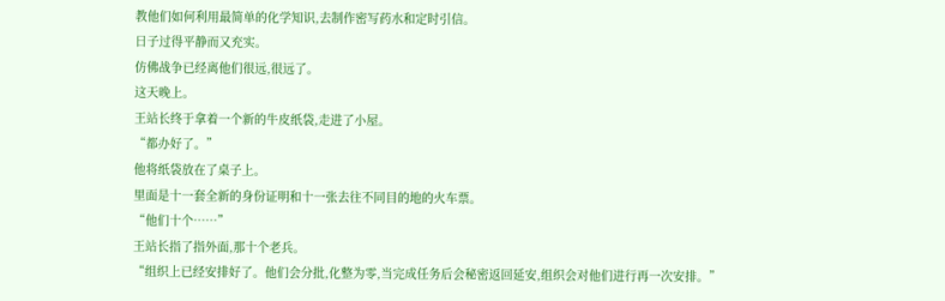教他们如何利用最简单的化学知识,去制作密写药水和定时引信。
日子过得平静而又充实。
仿佛战争已经离他们很远,很远了。
这天晚上。
王站长终于拿着一个新的牛皮纸袋,走进了小屋。
“都办好了。”
他将纸袋放在了桌子上。
里面是十一套全新的身份证明和十一张去往不同目的地的火车票。
“他们十个……”
王站长指了指外面,那十个老兵。
“组织上已经安排好了。他们会分批,化整为零,当完成任务后会秘密返回延安,组织会对他们进行再一次安排。”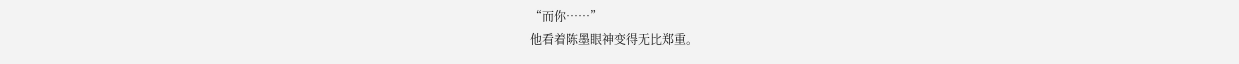“而你……”
他看着陈墨眼神变得无比郑重。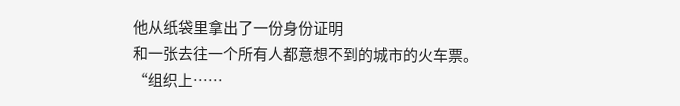他从纸袋里拿出了一份身份证明
和一张去往一个所有人都意想不到的城市的火车票。
“组织上……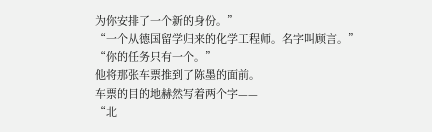为你安排了一个新的身份。”
“一个从德国留学归来的化学工程师。名字叫顾言。”
“你的任务只有一个。”
他将那张车票推到了陈墨的面前。
车票的目的地赫然写着两个字——
“北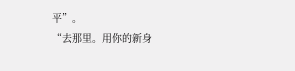平”。
“去那里。用你的新身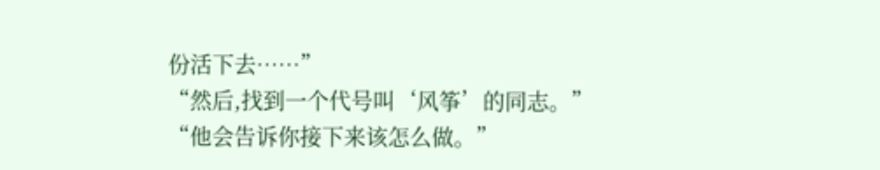份活下去……”
“然后,找到一个代号叫‘风筝’的同志。”
“他会告诉你接下来该怎么做。”